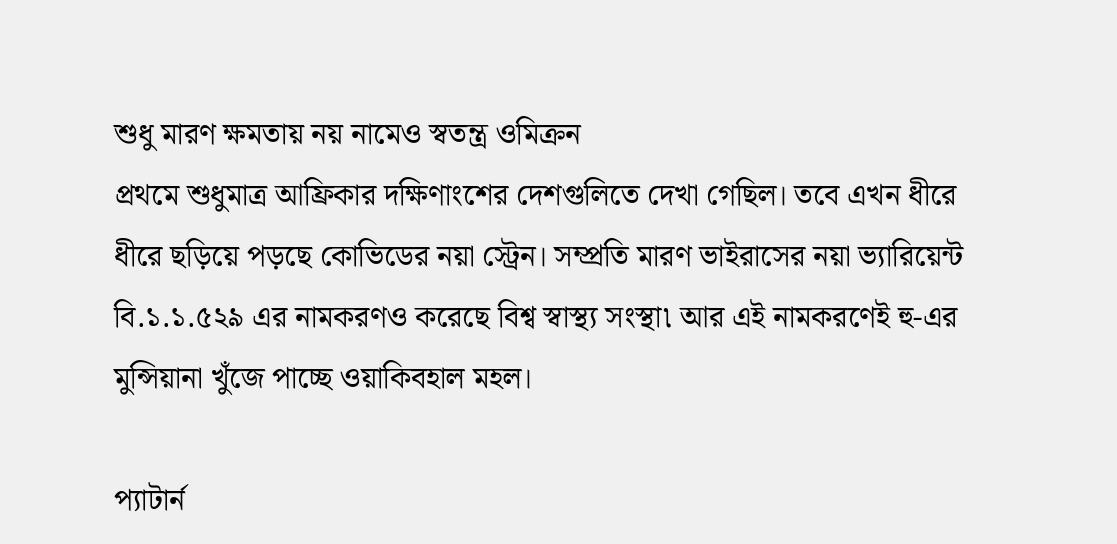শুধু মারণ ক্ষমতায় নয় নামেও স্বতন্ত্র ওমিক্রন
প্রথমে শুধুমাত্র আফ্রিকার দক্ষিণাংশের দেশগুলিতে দেখা গেছিল। তবে এখন ধীরে ধীরে ছড়িয়ে পড়ছে কোভিডের নয়া স্ট্রেন। সম্প্রতি মারণ ভাইরাসের নয়া ভ্যারিয়েন্ট বি.১.১.৫২৯ এর নামকরণও করেছে বিশ্ব স্বাস্থ্য সংস্থা৷ আর এই নামকরণেই হু-এর মুন্সিয়ানা খুঁজে পাচ্ছে ওয়াকিবহাল মহল।

প্যাটার্ন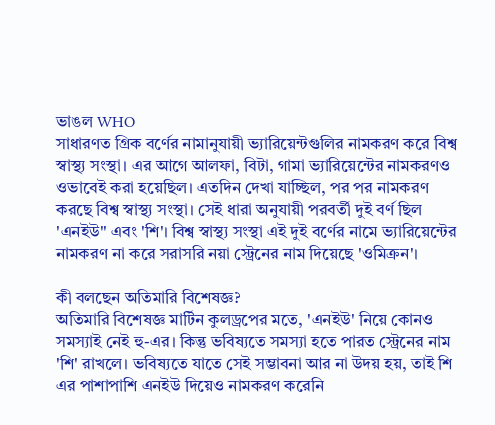ভাঙল WHO
সাধারণত গ্রিক বর্ণের নামানুযায়ী ভ্যারিয়েন্টগুলির নামকরণ করে বিশ্ব স্বাস্থ্য সংস্থা। এর আগে আলফা, বিটা, গামা ভ্যারিয়েন্টের নামকরণও ওভাবেই করা হয়েছিল। এতদিন দেখা যাচ্ছিল, পর পর নামকরণ করছে বিশ্ব স্বাস্থ্য সংস্থা। সেই ধারা অনুযায়ী পরবর্তী দুই বর্ণ ছিল 'এনইউ'' এবং 'শি'। বিশ্ব স্বাস্থ্য সংস্থা এই দুই বর্ণের নামে ভ্যারিয়েন্টের নামকরণ না করে সরাসরি নয়া স্ট্রেনের নাম দিয়েছে 'ওমিক্রন'।

কী বলছেন অতিমারি বিশেষজ্ঞ?
অতিমারি বিশেষজ্ঞ মার্টিন কুলড্রপের মতে, 'এনইউ' নিয়ে কোনও সমস্যাই নেই হু-এর। কিন্তু ভবিষ্যতে সমস্যা হতে পারত স্ট্রেনের নাম 'শি' রাখলে। ভবিষ্যতে যাতে সেই সম্ভাবনা আর না উদয় হয়, তাই শি এর পাশাপাশি এনইউ দিয়েও নামকরণ করেনি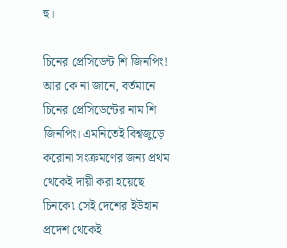হু।

চিনের প্রেসিডেন্ট শি জিনপিং!
আর কে না জানে, বর্তমানে চিনের প্রেসিডেন্টের নাম শি জিনপিং। এমনিতেই বিশ্বজুড়ে করোনা সংক্রমণের জন্য প্রথম থেকেই দায়ী করা হয়েছে চিনকে৷ সেই দেশের ইউহান প্রদেশ থেকেই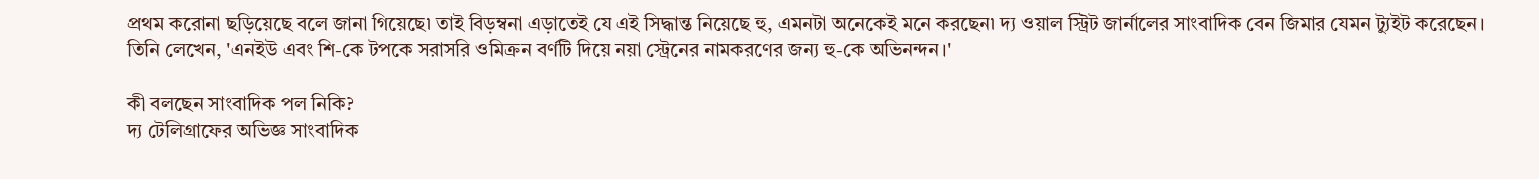প্রথম করোনা ছড়িয়েছে বলে জানা গিয়েছে৷ তাই বিড়ম্বনা এড়াতেই যে এই সিদ্ধান্ত নিয়েছে হু, এমনটা অনেকেই মনে করছেন৷ দ্য ওয়াল স্ট্রিট জার্নালের সাংবাদিক বেন জিমার যেমন ট্যুইট করেছেন। তিনি লেখেন, 'এনইউ এবং শি-কে টপকে সরাসরি ওমিক্রন বর্ণটি দিয়ে নয়া স্ট্রেনের নামকরণের জন্য হু-কে অভিনন্দন।'

কী বলছেন সাংবাদিক পল নিকি?
দ্য টেলিগ্রাফের অভিজ্ঞ সাংবাদিক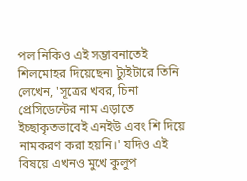পল নিকিও এই সম্ভাবনাতেই শিলমোহর দিয়েছেন৷ ট্যুইটারে তিনি লেখেন, 'সূত্রের খবর, চিনা প্রেসিডেন্টের নাম এড়াতে ইচ্ছাকৃতভাবেই এনইউ এবং শি দিয়ে নামকরণ করা হয়নি।' যদিও এই বিষয়ে এখনও মুখে কুলুপ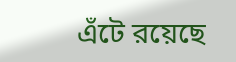এঁটে রয়েছে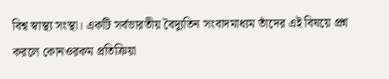বিশ্ব স্বাস্থ্য সংস্থা। একটি সর্বভারতীয় বৈদ্যুতিন সংবাদমাধ্যম তাঁদের এই বিষয়ে প্রশ্ন করলে কোনওরকম প্রতিক্রিয়া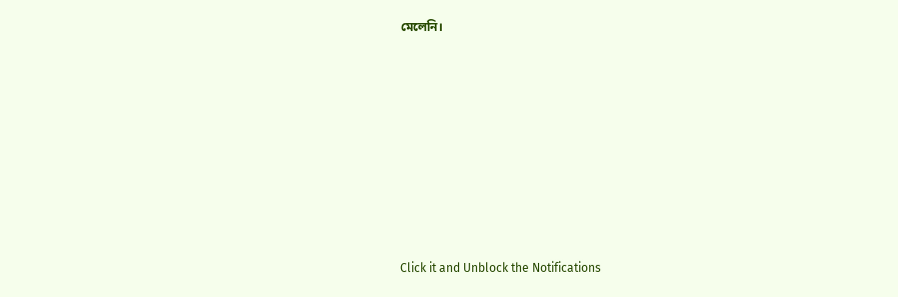মেলেনি।












Click it and Unblock the Notifications